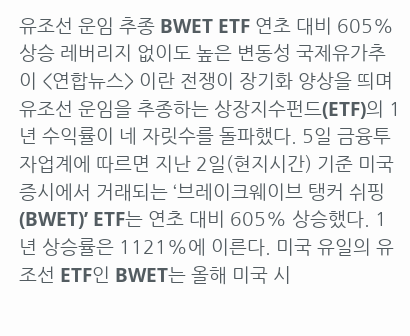유조선 운임 추종 BWET ETF 연초 대비 605% 상승 레버리지 없이도 높은 변동성 국제유가추이 <연합뉴스> 이란 전쟁이 장기화 양상을 띄며 유조선 운임을 추종하는 상장지수펀드(ETF)의 1년 수익률이 네 자릿수를 돌파했다. 5일 금융투자업계에 따르면 지난 2일(현지시간) 기준 미국 증시에서 거래되는 ‘브레이크웨이브 탱커 쉬핑(BWET)’ ETF는 연초 대비 605% 상승했다. 1년 상승률은 1121%에 이른다. 미국 유일의 유조선 ETF인 BWET는 올해 미국 시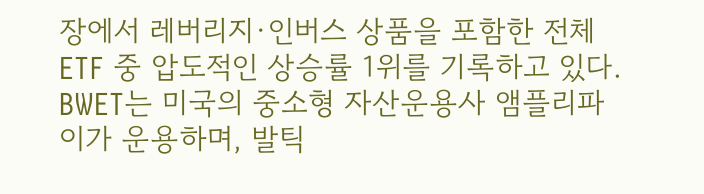장에서 레버리지·인버스 상품을 포함한 전체 ETF 중 압도적인 상승률 1위를 기록하고 있다.
BWET는 미국의 중소형 자산운용사 앰플리파이가 운용하며, 발틱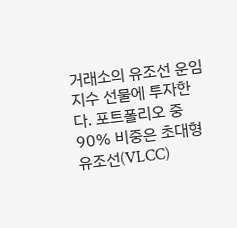거래소의 유조선 운임지수 선물에 투자한다. 포트폴리오 중 90% 비중은 초대형유조선(VLCC)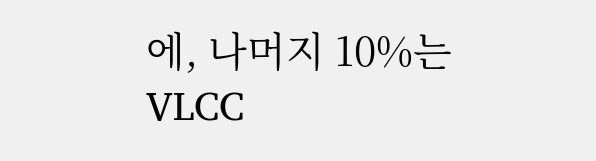에, 나머지 10%는 VLCC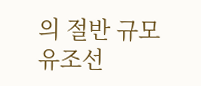의 절반 규모 유조선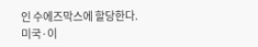인 수에즈막스에 할당한다.
미국·이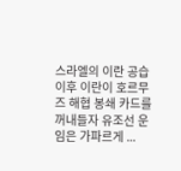스라엘의 이란 공습 이후 이란이 호르무즈 해협 봉쇄 카드를 꺼내들자 유조선 운임은 가파르게 ...